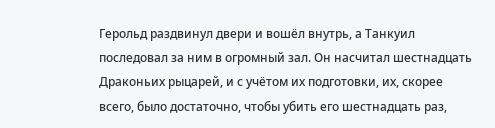Герольд раздвинул двери и вошёл внутрь, а Танкуил последовал за ним в огромный зал. Он насчитал шестнадцать Драконьих рыцарей, и с учётом их подготовки, их, скорее всего, было достаточно, чтобы убить его шестнадцать раз,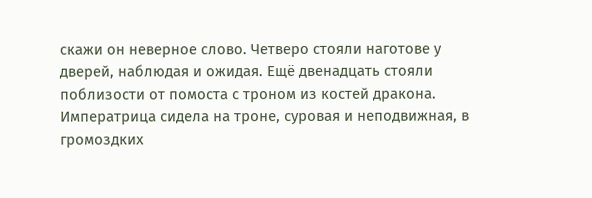скажи он неверное слово. Четверо стояли наготове у дверей, наблюдая и ожидая. Ещё двенадцать стояли поблизости от помоста с троном из костей дракона. Императрица сидела на троне, суровая и неподвижная, в громоздких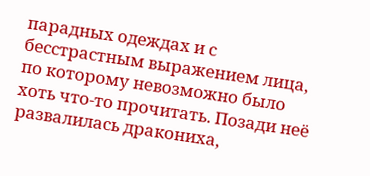парадных одеждах и с бесстрастным выражением лица, по которому невозможно было хоть что-то прочитать. Позади неё развалилась дракониха,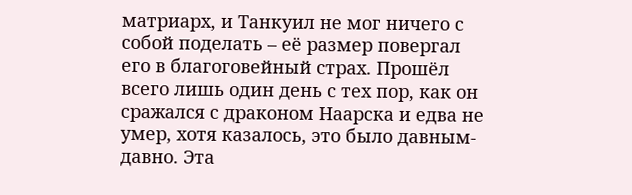матриарх, и Танкуил не мог ничего с собой поделать – её размер повергал его в благоговейный страх. Прошёл всего лишь один день с тех пор, как он сражался с драконом Наарска и едва не умер, хотя казалось, это было давным-давно. Эта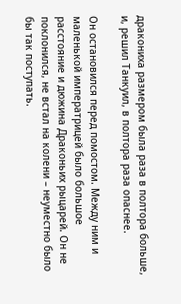дракониха размером была раза в полтора больше, и, решил Танкуил, в полтора раза опаснее.

Он остановился перед помостом. Между ним и маленькой императрицей было большое расстояние и дюжина Драконьих рыцарей. Он не поклонился, не встал на колени – неуместно было бы так поступать.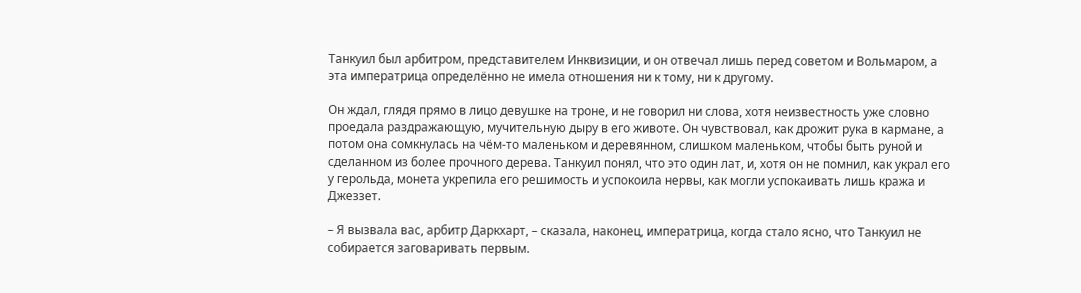Танкуил был арбитром, представителем Инквизиции, и он отвечал лишь перед советом и Вольмаром, а эта императрица определённо не имела отношения ни к тому, ни к другому.

Он ждал, глядя прямо в лицо девушке на троне, и не говорил ни слова, хотя неизвестность уже словно проедала раздражающую, мучительную дыру в его животе. Он чувствовал, как дрожит рука в кармане, а потом она сомкнулась на чём-то маленьком и деревянном, слишком маленьком, чтобы быть руной и сделанном из более прочного дерева. Танкуил понял, что это один лат, и, хотя он не помнил, как украл его у герольда, монета укрепила его решимость и успокоила нервы, как могли успокаивать лишь кража и Джеззет.

– Я вызвала вас, арбитр Даркхарт, – сказала, наконец, императрица, когда стало ясно, что Танкуил не собирается заговаривать первым.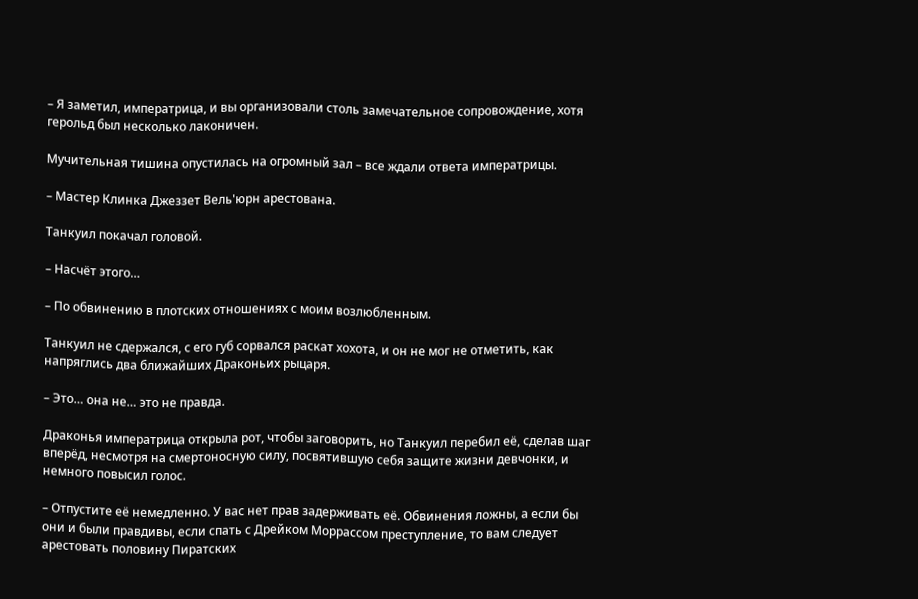– Я заметил, императрица, и вы организовали столь замечательное сопровождение, хотя герольд был несколько лаконичен.

Мучительная тишина опустилась на огромный зал – все ждали ответа императрицы.

– Мастер Клинка Джеззет Вель'юрн арестована.

Танкуил покачал головой.

– Насчёт этого…

– По обвинению в плотских отношениях с моим возлюбленным.

Танкуил не сдержался, с его губ сорвался раскат хохота, и он не мог не отметить, как напряглись два ближайших Драконьих рыцаря.

– Это… она не… это не правда.

Драконья императрица открыла рот, чтобы заговорить, но Танкуил перебил её, сделав шаг вперёд, несмотря на смертоносную силу, посвятившую себя защите жизни девчонки, и немного повысил голос.

– Отпустите её немедленно. У вас нет прав задерживать её. Обвинения ложны, а если бы они и были правдивы, если спать с Дрейком Моррассом преступление, то вам следует арестовать половину Пиратских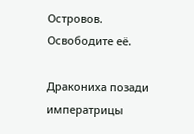Островов. Освободите её.

Дракониха позади императрицы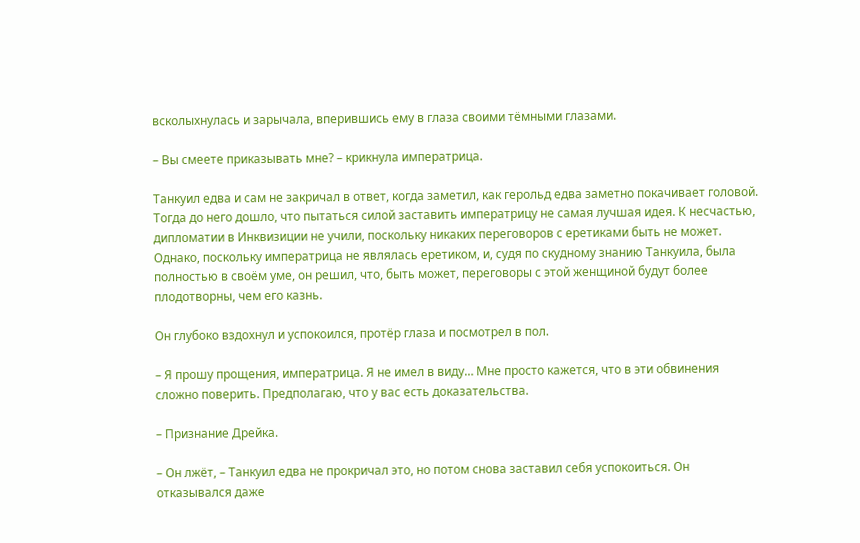всколыхнулась и зарычала, вперившись ему в глаза своими тёмными глазами.

– Вы смеете приказывать мне? – крикнула императрица.

Танкуил едва и сам не закричал в ответ, когда заметил, как герольд едва заметно покачивает головой. Тогда до него дошло, что пытаться силой заставить императрицу не самая лучшая идея. К несчастью, дипломатии в Инквизиции не учили, поскольку никаких переговоров с еретиками быть не может. Однако, поскольку императрица не являлась еретиком, и, судя по скудному знанию Танкуила, была полностью в своём уме, он решил, что, быть может, переговоры с этой женщиной будут более плодотворны, чем его казнь.

Он глубоко вздохнул и успокоился, протёр глаза и посмотрел в пол.

– Я прошу прощения, императрица. Я не имел в виду… Мне просто кажется, что в эти обвинения сложно поверить. Предполагаю, что у вас есть доказательства.

– Признание Дрейка.

– Он лжёт, – Танкуил едва не прокричал это, но потом снова заставил себя успокоиться. Он отказывался даже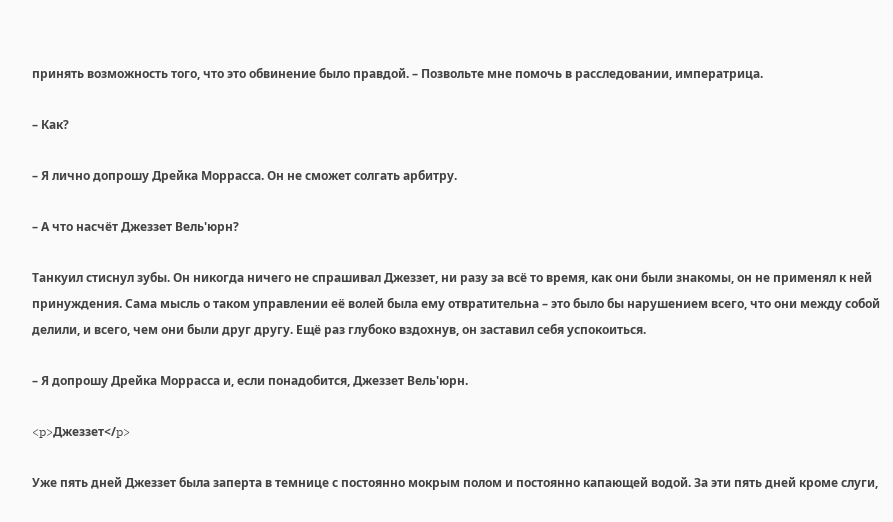принять возможность того, что это обвинение было правдой. – Позвольте мне помочь в расследовании, императрица.

– Как?

– Я лично допрошу Дрейка Моррасса. Он не сможет солгать арбитру.

– А что насчёт Джеззет Вель'юрн?

Танкуил стиснул зубы. Он никогда ничего не спрашивал Джеззет, ни разу за всё то время, как они были знакомы, он не применял к ней принуждения. Сама мысль о таком управлении её волей была ему отвратительна – это было бы нарушением всего, что они между собой делили, и всего, чем они были друг другу. Ещё раз глубоко вздохнув, он заставил себя успокоиться.

– Я допрошу Дрейка Моррасса и, если понадобится, Джеззет Вель'юрн.

<p>Джеззет</p>

Уже пять дней Джеззет была заперта в темнице с постоянно мокрым полом и постоянно капающей водой. За эти пять дней кроме слуги,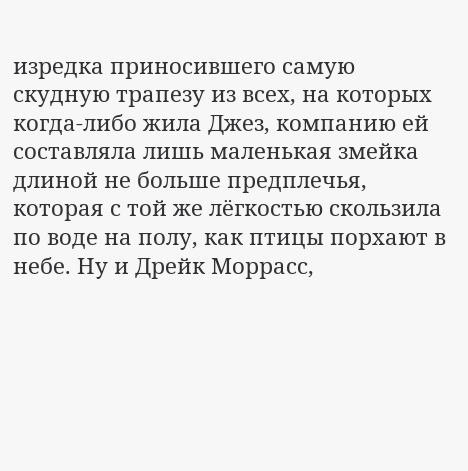изредка приносившего самую скудную трапезу из всех, на которых когда-либо жила Джез, компанию ей составляла лишь маленькая змейка длиной не больше предплечья, которая с той же лёгкостью скользила по воде на полу, как птицы порхают в небе. Ну и Дрейк Моррасс,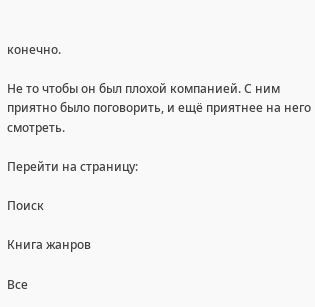конечно.

Не то чтобы он был плохой компанией. С ним приятно было поговорить, и ещё приятнее на него смотреть.

Перейти на страницу:

Поиск

Книга жанров

Все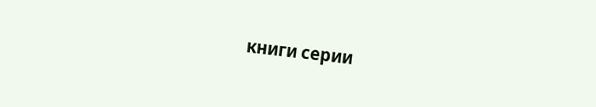книги серии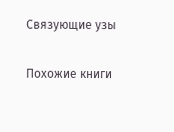Связующие узы

Похожие книги